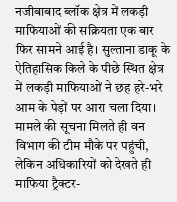नजीबाबाद ब्लॉक क्षेत्र में लकड़ी माफियाओं की सक्रियता एक बार फिर सामने आई है। सुल्ताना डाकू के ऐतिहासिक किले के पीछे स्थित क्षेत्र में लकड़ी माफियाओं ने छह हरे-भरे आम के पेड़ों पर आरा चला दिया। मामले की सूचना मिलते ही वन विभाग की टीम मौके पर पहुंची, लेकिन अधिकारियों को देखते ही माफिया ट्रैक्टर-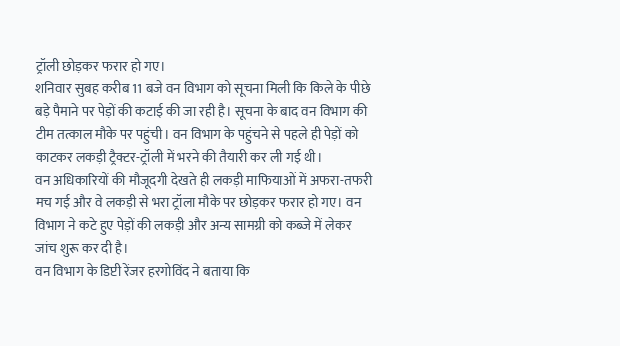ट्रॉली छोड़कर फरार हो गए।
शनिवार सुबह करीब 11 बजे वन विभाग को सूचना मिली कि किले के पीछे बड़े पैमाने पर पेड़ों की कटाई की जा रही है। सूचना के बाद वन विभाग की टीम तत्काल मौके पर पहुंची। वन विभाग के पहुंचने से पहले ही पेड़ों को काटकर लकड़ी ट्रैक्टर-ट्रॉली में भरने की तैयारी कर ली गई थी।
वन अधिकारियों की मौजूदगी देखते ही लकड़ी माफियाओं में अफरा-तफरी मच गई और वे लकड़ी से भरा ट्रॉला मौके पर छोड़कर फरार हो गए। वन विभाग ने कटे हुए पेड़ों की लकड़ी और अन्य सामग्री को कब्जे में लेकर जांच शुरू कर दी है।
वन विभाग के डिप्टी रेंजर हरगोविंद ने बताया कि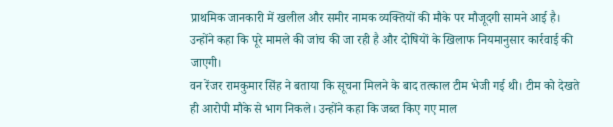प्राथमिक जानकारी में खलील और समीर नामक व्यक्तियों की मौके पर मौजूदगी सामने आई है। उन्होंने कहा कि पूरे मामले की जांच की जा रही है और दोषियों के खिलाफ नियमानुसार कार्रवाई की जाएगी।
वन रेंजर रामकुमार सिंह ने बताया कि सूचना मिलने के बाद तत्काल टीम भेजी गई थी। टीम को देखते ही आरोपी मौके से भाग निकले। उन्होंने कहा कि जब्त किए गए माल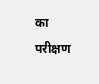का परीक्षण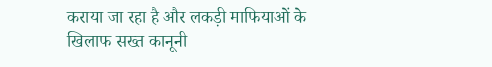कराया जा रहा है और लकड़ी माफियाओं के खिलाफ सख्त कानूनी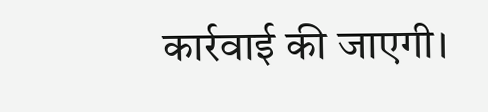कार्रवाई की जाएगी।